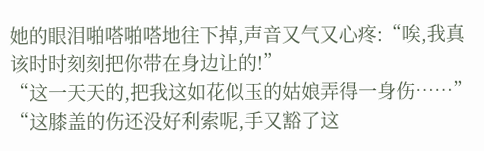她的眼泪啪嗒啪嗒地往下掉,声音又气又心疼:“唉,我真该时时刻刻把你带在身边让的!”
“这一天天的,把我这如花似玉的姑娘弄得一身伤……”
“这膝盖的伤还没好利索呢,手又豁了这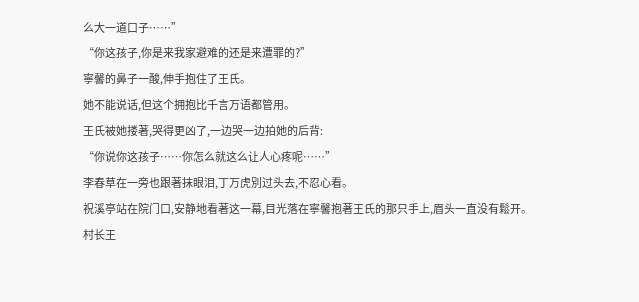么大一道口子……”
“你这孩子,你是来我家避难的还是来遭罪的?”
寧馨的鼻子一酸,伸手抱住了王氏。
她不能说话,但这个拥抱比千言万语都管用。
王氏被她搂著,哭得更凶了,一边哭一边拍她的后背:
“你说你这孩子……你怎么就这么让人心疼呢……”
李春草在一旁也跟著抹眼泪,丁万虎別过头去,不忍心看。
祝溪亭站在院门口,安静地看著这一幕,目光落在寧馨抱著王氏的那只手上,眉头一直没有鬆开。
村长王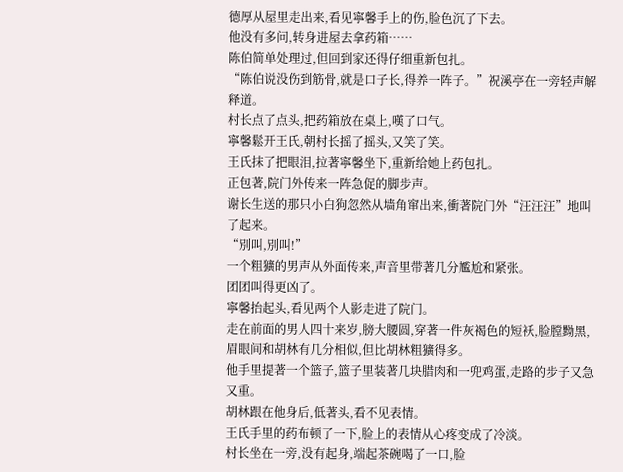德厚从屋里走出来,看见寧馨手上的伤,脸色沉了下去。
他没有多问,转身进屋去拿药箱……
陈伯简单处理过,但回到家还得仔细重新包扎。
“陈伯说没伤到筋骨,就是口子长,得养一阵子。”祝溪亭在一旁轻声解释道。
村长点了点头,把药箱放在桌上,嘆了口气。
寧馨鬆开王氏,朝村长摇了摇头,又笑了笑。
王氏抹了把眼泪,拉著寧馨坐下,重新给她上药包扎。
正包著,院门外传来一阵急促的脚步声。
谢长生送的那只小白狗忽然从墙角窜出来,衝著院门外“汪汪汪”地叫了起来。
“別叫,別叫!”
一个粗獷的男声从外面传来,声音里带著几分尷尬和紧张。
团团叫得更凶了。
寧馨抬起头,看见两个人影走进了院门。
走在前面的男人四十来岁,膀大腰圆,穿著一件灰褐色的短袄,脸膛黝黑,眉眼间和胡林有几分相似,但比胡林粗獷得多。
他手里提著一个篮子,篮子里装著几块腊肉和一兜鸡蛋,走路的步子又急又重。
胡林跟在他身后,低著头,看不见表情。
王氏手里的药布顿了一下,脸上的表情从心疼变成了冷淡。
村长坐在一旁,没有起身,端起茶碗喝了一口,脸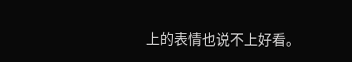上的表情也说不上好看。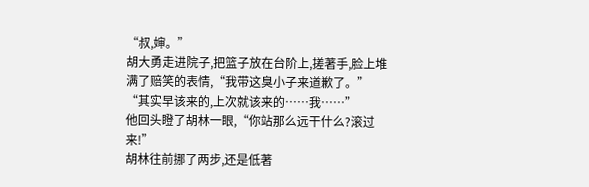“叔,婶。”
胡大勇走进院子,把篮子放在台阶上,搓著手,脸上堆满了赔笑的表情,“我带这臭小子来道歉了。”
“其实早该来的,上次就该来的……我……”
他回头瞪了胡林一眼,“你站那么远干什么?滚过来!”
胡林往前挪了两步,还是低著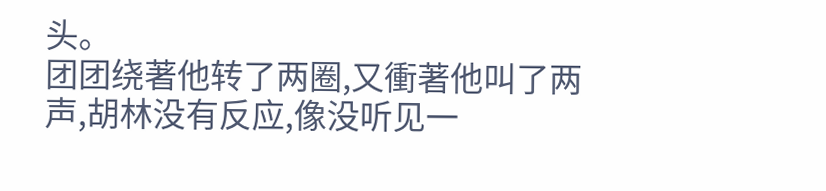头。
团团绕著他转了两圈,又衝著他叫了两声,胡林没有反应,像没听见一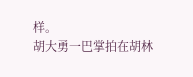样。
胡大勇一巴掌拍在胡林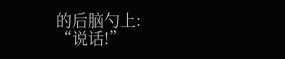的后脑勺上:
“说话!”